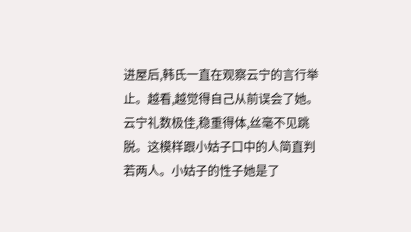进屋后,韩氏一直在观察云宁的言行举止。越看,越觉得自己从前误会了她。
云宁礼数极佳,稳重得体,丝毫不见跳脱。这模样跟小姑子口中的人简直判若两人。小姑子的性子她是了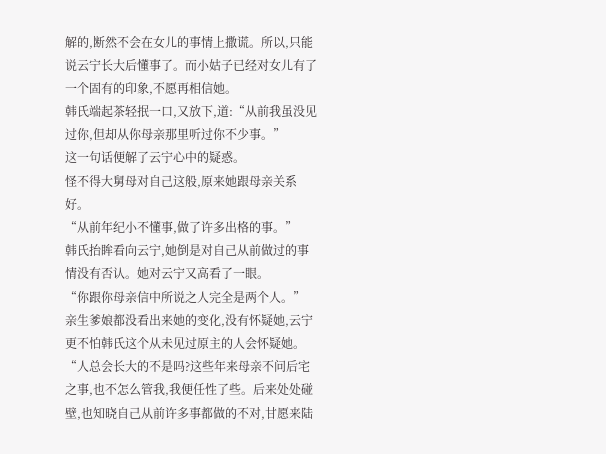解的,断然不会在女儿的事情上撒谎。所以,只能说云宁长大后懂事了。而小姑子已经对女儿有了一个固有的印象,不愿再相信她。
韩氏端起茶轻抿一口,又放下,道:“从前我虽没见过你,但却从你母亲那里听过你不少事。”
这一句话便解了云宁心中的疑惑。
怪不得大舅母对自己这般,原来她跟母亲关系好。
“从前年纪小不懂事,做了许多出格的事。”
韩氏抬眸看向云宁,她倒是对自己从前做过的事情没有否认。她对云宁又高看了一眼。
“你跟你母亲信中所说之人完全是两个人。”
亲生爹娘都没看出来她的变化,没有怀疑她,云宁更不怕韩氏这个从未见过原主的人会怀疑她。
“人总会长大的不是吗?这些年来母亲不问后宅之事,也不怎么管我,我便任性了些。后来处处碰壁,也知晓自己从前许多事都做的不对,甘愿来陆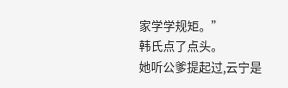家学学规矩。”
韩氏点了点头。
她听公爹提起过,云宁是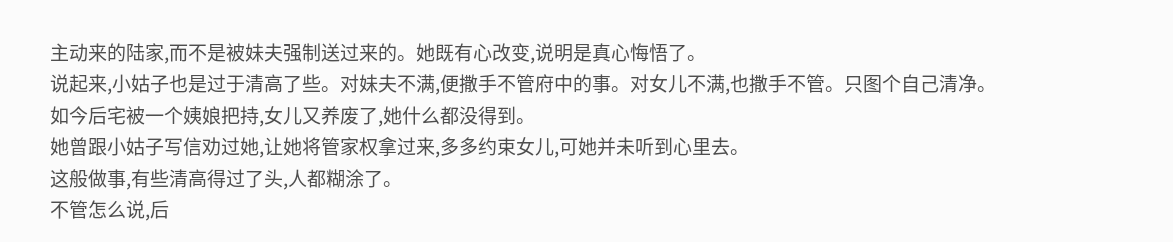主动来的陆家,而不是被妹夫强制送过来的。她既有心改变,说明是真心悔悟了。
说起来,小姑子也是过于清高了些。对妹夫不满,便撒手不管府中的事。对女儿不满,也撒手不管。只图个自己清净。如今后宅被一个姨娘把持,女儿又养废了,她什么都没得到。
她曾跟小姑子写信劝过她,让她将管家权拿过来,多多约束女儿,可她并未听到心里去。
这般做事,有些清高得过了头,人都糊涂了。
不管怎么说,后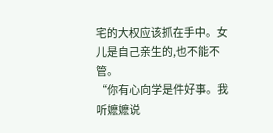宅的大权应该抓在手中。女儿是自己亲生的,也不能不管。
“你有心向学是件好事。我听嬷嬷说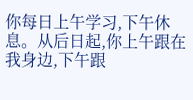你每日上午学习,下午休息。从后日起,你上午跟在我身边,下午跟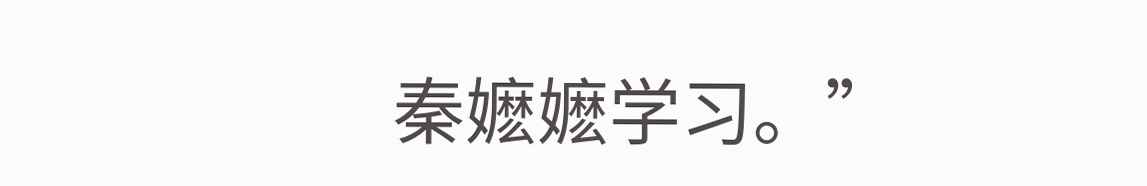秦嬷嬷学习。”